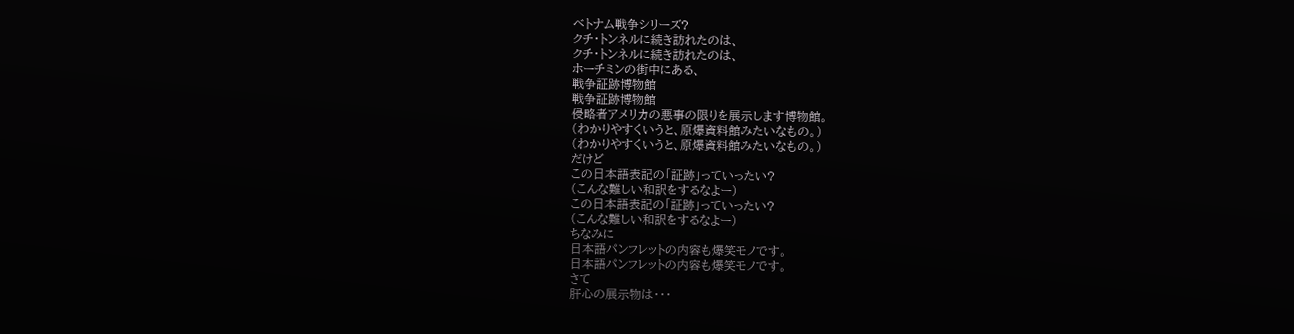ベトナム戦争シリーズ?
クチ・トンネルに続き訪れたのは、
クチ・トンネルに続き訪れたのは、
ホーチミンの街中にある、
戦争証跡博物館
戦争証跡博物館
侵略者アメリカの悪事の限りを展示します博物館。
(わかりやすくいうと、原爆資料館みたいなもの。)
(わかりやすくいうと、原爆資料館みたいなもの。)
だけど
この日本語表記の「証跡」っていったい?
(こんな難しい和訳をするなよー)
この日本語表記の「証跡」っていったい?
(こんな難しい和訳をするなよー)
ちなみに
日本語パンフレットの内容も爆笑モノです。
日本語パンフレットの内容も爆笑モノです。
さて
肝心の展示物は・・・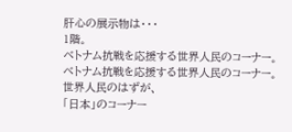肝心の展示物は・・・
1階。
ベトナム抗戦を応援する世界人民のコーナー。
ベトナム抗戦を応援する世界人民のコーナー。
世界人民のはずが、
「日本」のコーナー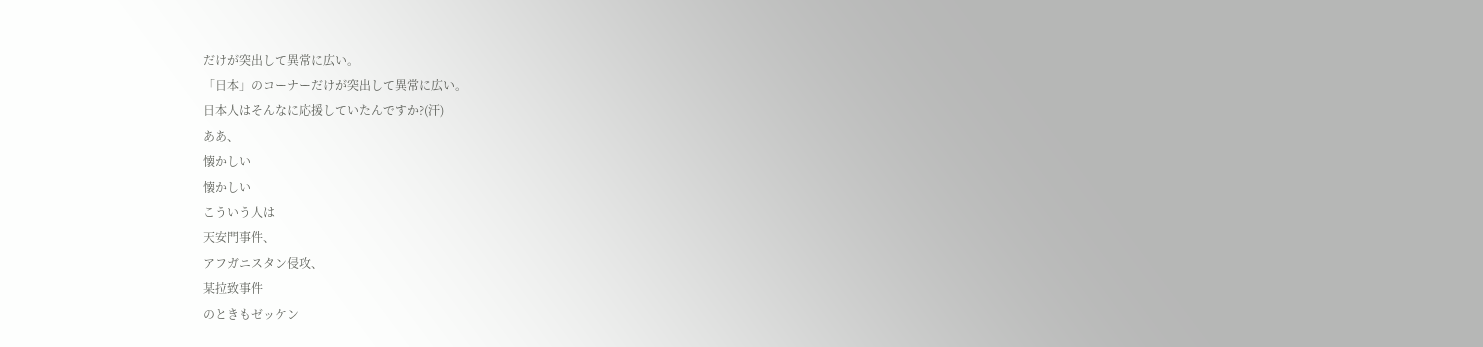だけが突出して異常に広い。
「日本」のコーナーだけが突出して異常に広い。
日本人はそんなに応援していたんですか?(汗)
ああ、
懐かしい
懐かしい
こういう人は
天安門事件、
アフガニスタン侵攻、
某拉致事件
のときもゼッケン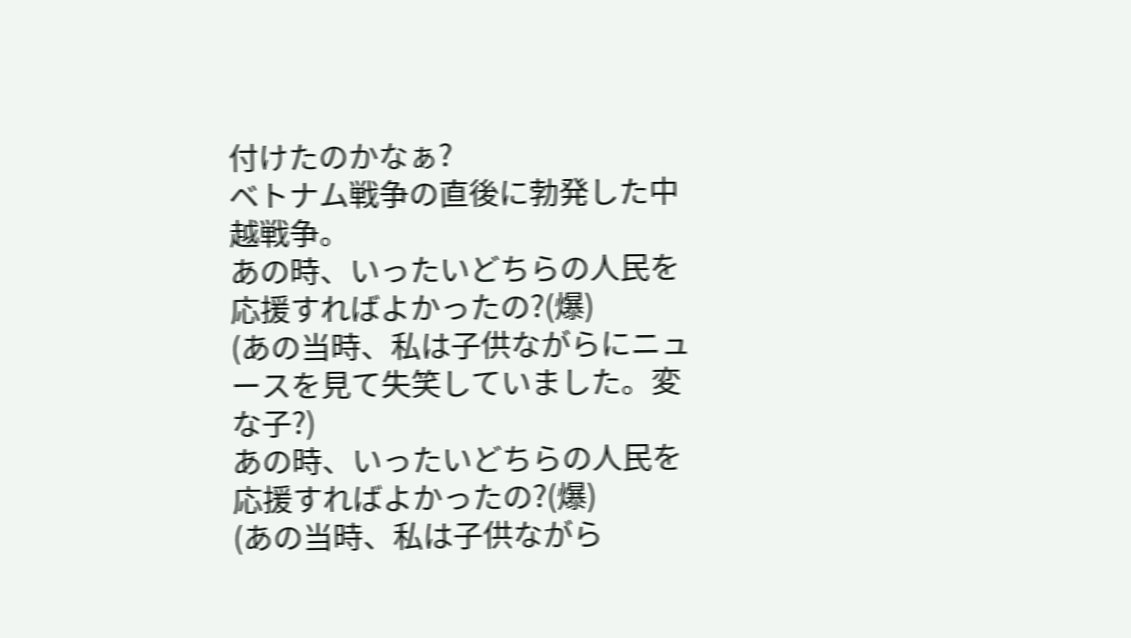付けたのかなぁ?
ベトナム戦争の直後に勃発した中越戦争。
あの時、いったいどちらの人民を応援すればよかったの?(爆)
(あの当時、私は子供ながらにニュースを見て失笑していました。変な子?)
あの時、いったいどちらの人民を応援すればよかったの?(爆)
(あの当時、私は子供ながら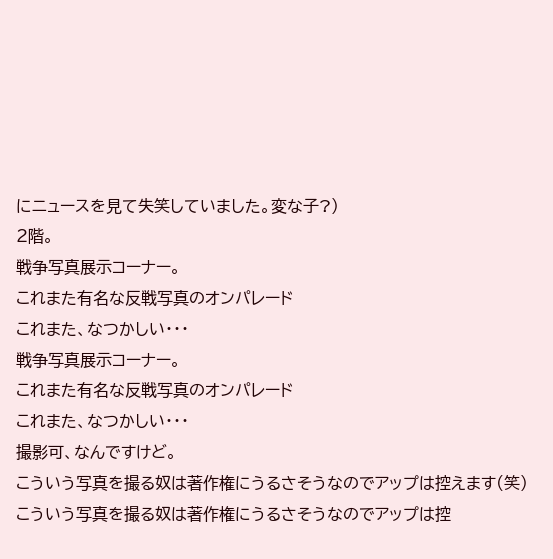にニュースを見て失笑していました。変な子?)
2階。
戦争写真展示コーナー。
これまた有名な反戦写真のオンパレード
これまた、なつかしい・・・
戦争写真展示コーナー。
これまた有名な反戦写真のオンパレード
これまた、なつかしい・・・
撮影可、なんですけど。
こういう写真を撮る奴は著作権にうるさそうなのでアップは控えます(笑)
こういう写真を撮る奴は著作権にうるさそうなのでアップは控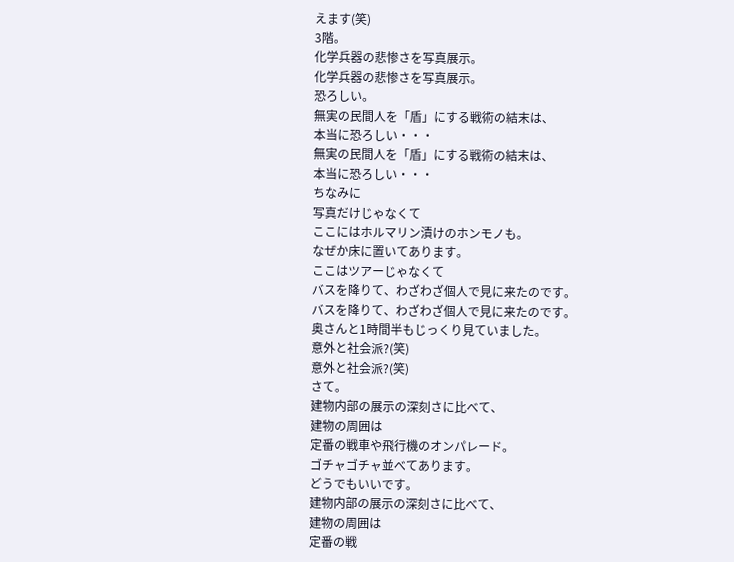えます(笑)
3階。
化学兵器の悲惨さを写真展示。
化学兵器の悲惨さを写真展示。
恐ろしい。
無実の民間人を「盾」にする戦術の結末は、
本当に恐ろしい・・・
無実の民間人を「盾」にする戦術の結末は、
本当に恐ろしい・・・
ちなみに
写真だけじゃなくて
ここにはホルマリン漬けのホンモノも。
なぜか床に置いてあります。
ここはツアーじゃなくて
バスを降りて、わざわざ個人で見に来たのです。
バスを降りて、わざわざ個人で見に来たのです。
奥さんと1時間半もじっくり見ていました。
意外と社会派?(笑)
意外と社会派?(笑)
さて。
建物内部の展示の深刻さに比べて、
建物の周囲は
定番の戦車や飛行機のオンパレード。
ゴチャゴチャ並べてあります。
どうでもいいです。
建物内部の展示の深刻さに比べて、
建物の周囲は
定番の戦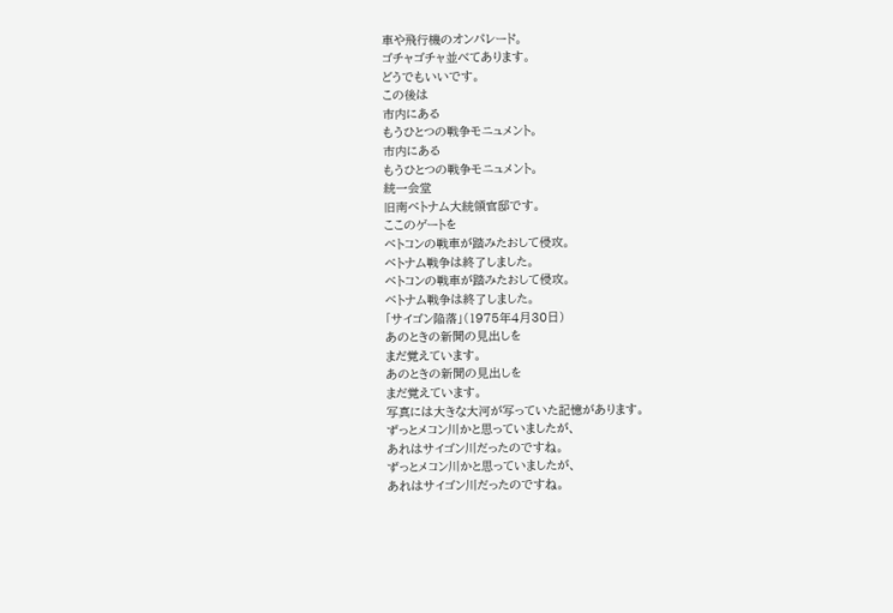車や飛行機のオンパレード。
ゴチャゴチャ並べてあります。
どうでもいいです。
この後は
市内にある
もうひとつの戦争モニュメント。
市内にある
もうひとつの戦争モニュメント。
統一会堂
旧南ベトナム大統領官邸です。
ここのゲートを
ベトコンの戦車が踏みたおして侵攻。
ベトナム戦争は終了しました。
ベトコンの戦車が踏みたおして侵攻。
ベトナム戦争は終了しました。
「サイゴン陥落」(1975年4月30日)
あのときの新聞の見出しを
まだ覚えています。
あのときの新聞の見出しを
まだ覚えています。
写真には大きな大河が写っていた記憶があります。
ずっとメコン川かと思っていましたが、
あれはサイゴン川だったのですね。
ずっとメコン川かと思っていましたが、
あれはサイゴン川だったのですね。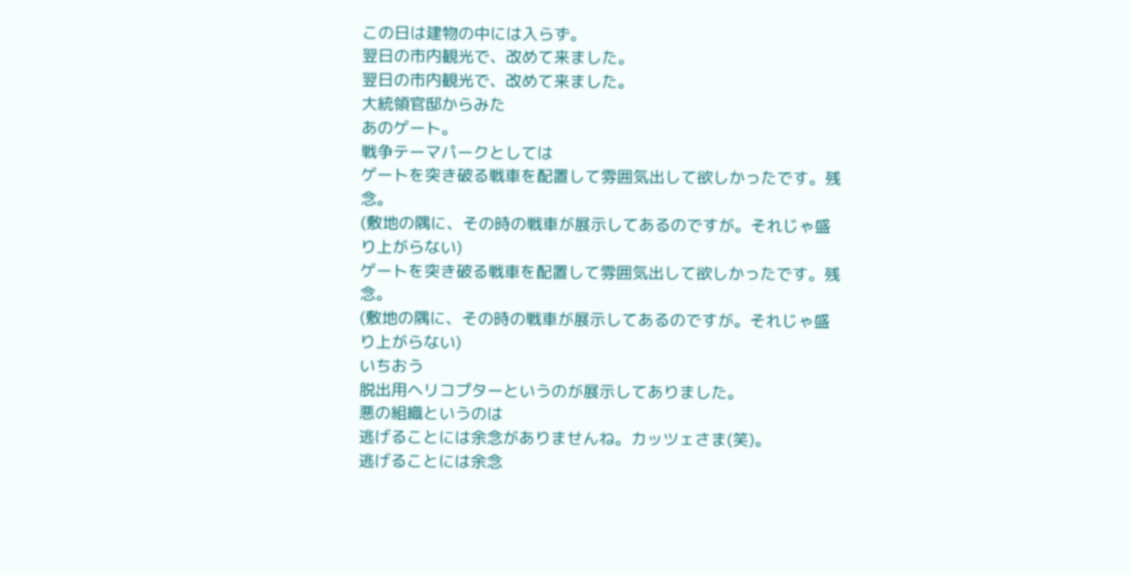この日は建物の中には入らず。
翌日の市内観光で、改めて来ました。
翌日の市内観光で、改めて来ました。
大統領官邸からみた
あのゲート。
戦争テーマパークとしては
ゲートを突き破る戦車を配置して雰囲気出して欲しかったです。残念。
(敷地の隅に、その時の戦車が展示してあるのですが。それじゃ盛り上がらない)
ゲートを突き破る戦車を配置して雰囲気出して欲しかったです。残念。
(敷地の隅に、その時の戦車が展示してあるのですが。それじゃ盛り上がらない)
いちおう
脱出用ヘリコプターというのが展示してありました。
悪の組織というのは
逃げることには余念がありませんね。カッツェさま(笑)。
逃げることには余念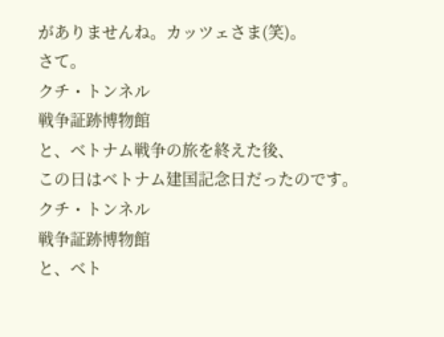がありませんね。カッツェさま(笑)。
さて。
クチ・トンネル
戦争証跡博物館
と、ベトナム戦争の旅を終えた後、
この日はベトナム建国記念日だったのです。
クチ・トンネル
戦争証跡博物館
と、ベト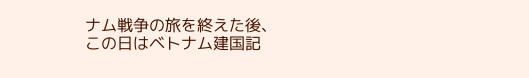ナム戦争の旅を終えた後、
この日はベトナム建国記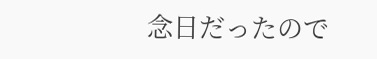念日だったので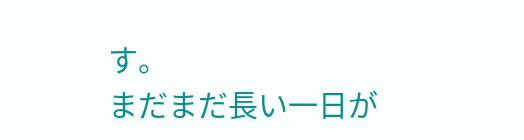す。
まだまだ長い一日が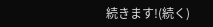続きます!(続く)